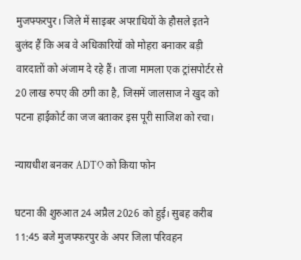मुजफ्फरपुर। जिले में साइबर अपराधियों के हौसले इतने बुलंद हैं कि अब वे अधिकारियों को मोहरा बनाकर बड़ी वारदातों को अंजाम दे रहे हैं। ताजा मामला एक ट्रांसपोर्टर से 20 लाख रुपए की ठगी का है, जिसमें जालसाज ने खुद को पटना हाईकोर्ट का जज बताकर इस पूरी साजिश को रचा।

न्यायधीश बनकर ADTO को किया फोन

घटना की शुरुआत 24 अप्रैल 2026 को हुई। सुबह करीब 11:45 बजे मुजफ्फरपुर के अपर जिला परिवहन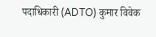पदाधिकारी (ADTO) कुमार विवेक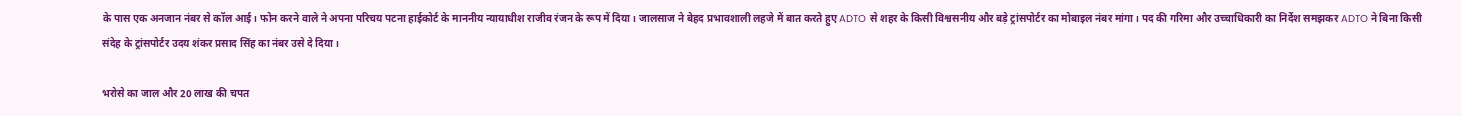के पास एक अनजान नंबर से कॉल आई। फोन करने वाले ने अपना परिचय पटना हाईकोर्ट के माननीय न्यायाधीश राजीव रंजन के रूप में दिया। जालसाज ने बेहद प्रभावशाली लहजे में बात करते हुए ADTO से शहर के किसी विश्वसनीय और बड़े ट्रांसपोर्टर का मोबाइल नंबर मांगा। पद की गरिमा और उच्चाधिकारी का निर्देश समझकर ADTO ने बिना किसी संदेह के ट्रांसपोर्टर उदय शंकर प्रसाद सिंह का नंबर उसे दे दिया।

भरोसे का जाल और 20 लाख की चपत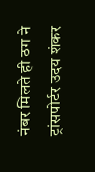नंबर मिलते ही ठग ने ट्रांसपोर्टर उदय शंकर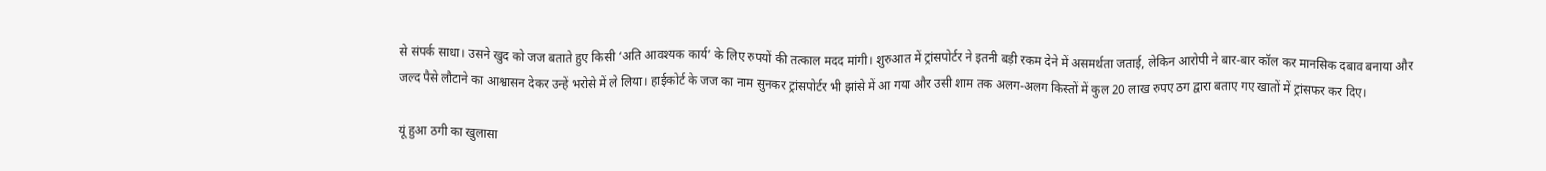से संपर्क साधा। उसने खुद को जज बताते हुए किसी ‘अति आवश्यक कार्य’ के लिए रुपयों की तत्काल मदद मांगी। शुरुआत में ट्रांसपोर्टर ने इतनी बड़ी रकम देने में असमर्थता जताई, लेकिन आरोपी ने बार-बार कॉल कर मानसिक दबाव बनाया और जल्द पैसे लौटाने का आश्वासन देकर उन्हें भरोसे में ले लिया। हाईकोर्ट के जज का नाम सुनकर ट्रांसपोर्टर भी झांसे में आ गया और उसी शाम तक अलग-अलग किस्तों में कुल 20 लाख रुपए ठग द्वारा बताए गए खातों में ट्रांसफर कर दिए।

यूं हुआ ठगी का खुलासा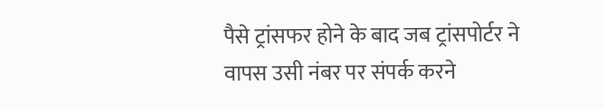पैसे ट्रांसफर होने के बाद जब ट्रांसपोर्टर ने वापस उसी नंबर पर संपर्क करने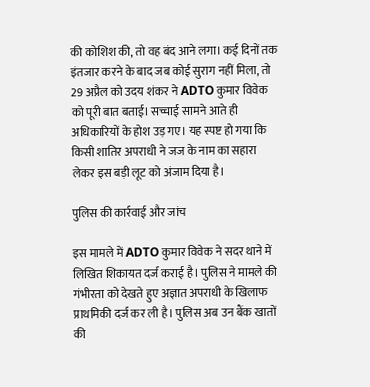की कोशिश की, तो वह बंद आने लगा। कई दिनों तक इंतजार करने के बाद जब कोई सुराग नहीं मिला, तो 29 अप्रैल को उदय शंकर ने ADTO कुमार विवेक को पूरी बात बताई। सच्चाई सामने आते ही अधिकारियों के होश उड़ गए। यह स्पष्ट हो गया कि किसी शातिर अपराधी ने जज के नाम का सहारा लेकर इस बड़ी लूट को अंजाम दिया है।

पुलिस की कार्रवाई और जांच

इस मामले में ADTO कुमार विवेक ने सदर थाने में लिखित शिकायत दर्ज कराई है। पुलिस ने मामले की गंभीरता को देखते हुए अज्ञात अपराधी के खिलाफ प्राथमिकी दर्ज कर ली है। पुलिस अब उन बैंक खातों की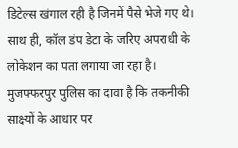डिटेल्स खंगाल रही है जिनमें पैसे भेजे गए थे। साथ ही, कॉल डंप डेटा के जरिए अपराधी के लोकेशन का पता लगाया जा रहा है। मुजफ्फरपुर पुलिस का दावा है कि तकनीकी साक्ष्यों के आधार पर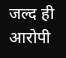जल्द ही आरोपी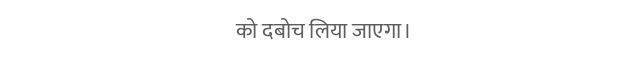को दबोच लिया जाएगा।